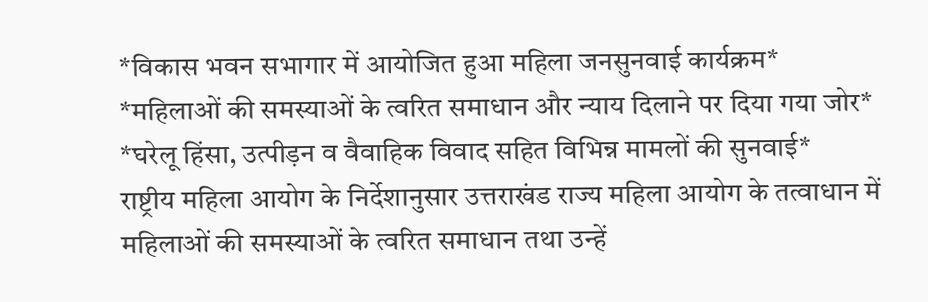*विकास भवन सभागार में आयोजित हुआ महिला जनसुनवाई कार्यक्रम*
*महिलाओं की समस्याओं के त्वरित समाधान और न्याय दिलाने पर दिया गया जोर*
*घरेलू हिंसा, उत्पीड़न व वैवाहिक विवाद सहित विभिन्न मामलों की सुनवाई*
राष्ट्रीय महिला आयोग के निर्देशानुसार उत्तराखंड राज्य महिला आयोग के तत्वाधान में महिलाओं की समस्याओं के त्वरित समाधान तथा उन्हें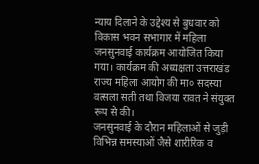न्याय दिलाने के उद्देश्य से बुधवार को विकास भवन सभागार में महिला जनसुनवाई कार्यक्रम आयोजित किया गया। कार्यक्रम की अध्यक्षता उत्तराखंड राज्य महिला आयोग की मा० सदस्या वत्सला सती तथा विजया रावत ने संयुक्त रूप से की।
जनसुनवाई के दौरान महिलाओं से जुड़ी विभिन्न समस्याओं जैसे शारीरिक व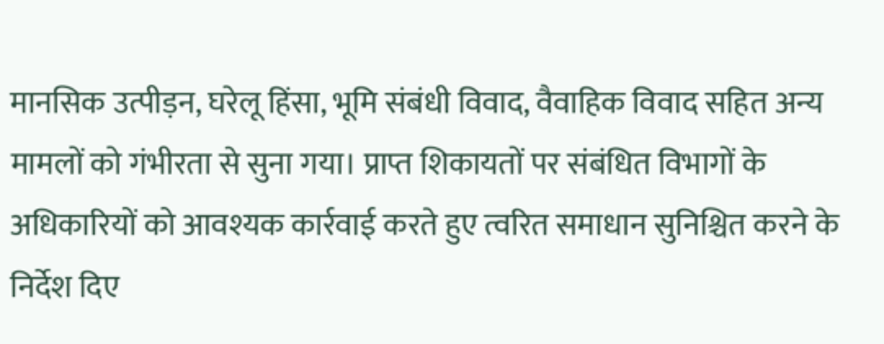मानसिक उत्पीड़न, घरेलू हिंसा, भूमि संबंधी विवाद, वैवाहिक विवाद सहित अन्य मामलों को गंभीरता से सुना गया। प्राप्त शिकायतों पर संबंधित विभागों के अधिकारियों को आवश्यक कार्रवाई करते हुए त्वरित समाधान सुनिश्चित करने के निर्देश दिए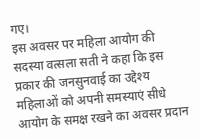गए।
इस अवसर पर महिला आयोग की सदस्या वत्सला सती ने कहा कि इस प्रकार की जनसुनवाई का उद्देश्य महिलाओं को अपनी समस्याएं सीधे आयोग के समक्ष रखने का अवसर प्रदान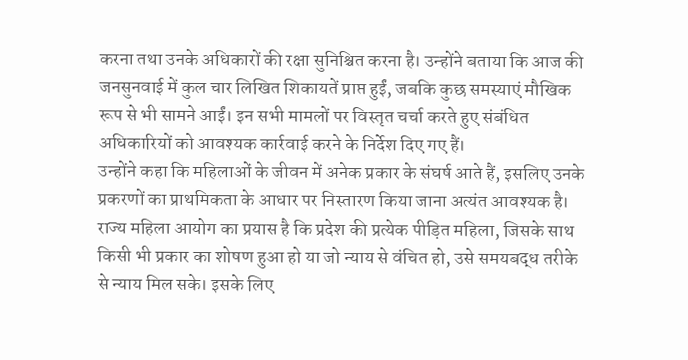करना तथा उनके अधिकारों की रक्षा सुनिश्चित करना है। उन्होंने बताया कि आज की जनसुनवाई में कुल चार लिखित शिकायतें प्राप्त हुईं, जबकि कुछ समस्याएं मौखिक रूप से भी सामने आईं। इन सभी मामलों पर विस्तृत चर्चा करते हुए संबंधित अधिकारियों को आवश्यक कार्रवाई करने के निर्देश दिए गए हैं।
उन्होंने कहा कि महिलाओं के जीवन में अनेक प्रकार के संघर्ष आते हैं, इसलिए उनके प्रकरणों का प्राथमिकता के आधार पर निस्तारण किया जाना अत्यंत आवश्यक है। राज्य महिला आयोग का प्रयास है कि प्रदेश की प्रत्येक पीड़ित महिला, जिसके साथ किसी भी प्रकार का शोषण हुआ हो या जो न्याय से वंचित हो, उसे समयबद्ध तरीके से न्याय मिल सके। इसके लिए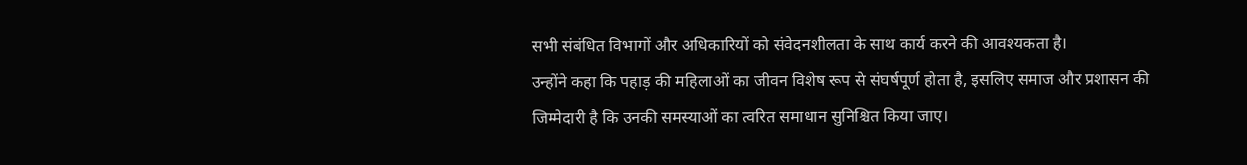सभी संबंधित विभागों और अधिकारियों को संवेदनशीलता के साथ कार्य करने की आवश्यकता है।
उन्होंने कहा कि पहाड़ की महिलाओं का जीवन विशेष रूप से संघर्षपूर्ण होता है, इसलिए समाज और प्रशासन की जिम्मेदारी है कि उनकी समस्याओं का त्वरित समाधान सुनिश्चित किया जाए।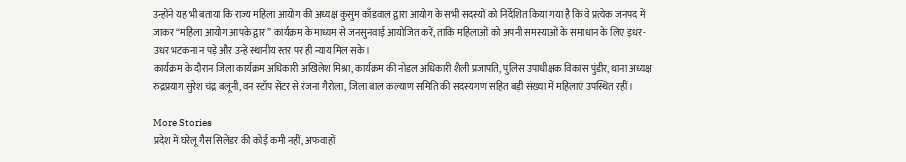उन्होंने यह भी बताया कि राज्य महिला आयोग की अध्यक्ष कुसुम काँडवाल द्वारा आयोग के सभी सदस्यों को निर्देशित किया गया है कि वे प्रत्येक जनपद में जाकर “महिला आयोग आपके द्वार” कार्यक्रम के माध्यम से जनसुनवाई आयोजित करें, ताकि महिलाओं को अपनी समस्याओं के समाधान के लिए इधर-उधर भटकना न पड़े और उन्हें स्थानीय स्तर पर ही न्याय मिल सके।
कार्यक्रम के दौरान जिला कार्यक्रम अधिकारी अखिलेश मिश्रा, कार्यक्रम की नोडल अधिकारी शैली प्रजापति, पुलिस उपाधीक्षक विकास पुंडीर, थाना अध्यक्ष रुद्रप्रयाग सुरेश चंद्र बलूनी, वन स्टॉप सेंटर से रंजना गैरोला, जिला बाल कल्याण समिति की सदस्यगण सहित बड़ी संख्या में महिलाएं उपस्थित रहीं।

More Stories
प्रदेश में घरेलू गैस सिलेंडर की कोई कमी नहीं, अफवाहों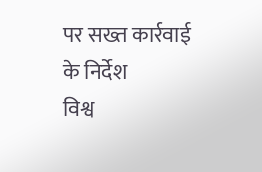पर सख्त कार्रवाई के निर्देश
विश्व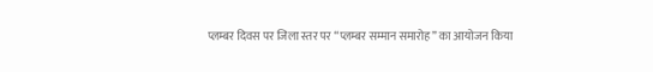प्लम्बर दिवस पर जिला स्तर पर “प्लम्बर सम्मान समारोह” का आयोजन किया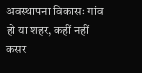अवस्थापना विकासः गांव हो या शहर, कहीं नहीं कसर